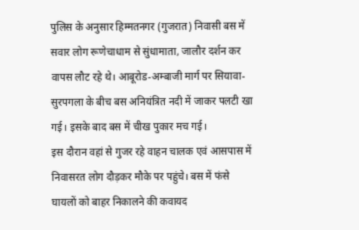पुलिस के अनुसार हिम्मतनगर (गुजरात) निवासी बस में सवार लोग रूणेचाधाम से सुंधामाता, जालौर दर्शन कर वापस लौट रहे थे। आबूरोड-अम्बाजी मार्ग पर सियावा- सुरपगला के बीच बस अनियंत्रित नदी में जाकर पलटी खा गई। इसके बाद बस में चीख पुकार मच गई।
इस दौरान वहां से गुजर रहे वाहन चालक एवं आसपास में निवासरत लोग दौड़कर मौके पर पहुंचे। बस में फंसे घायलों को बाहर निकालने की कवायद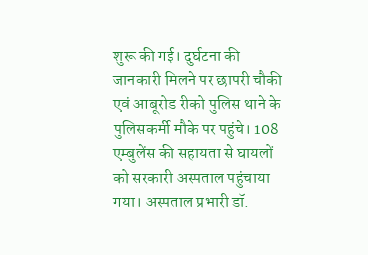शुरू की गई। दुर्घटना की जानकारी मिलने पर छापरी चौकी एवं आबूरोड रीको पुलिस थाने के पुलिसकर्मी मौके पर पहुंचे। 108 एम्बुलेंस की सहायता से घायलों को सरकारी अस्पताल पहुंचाया गया। अस्पताल प्रभारी डॉ.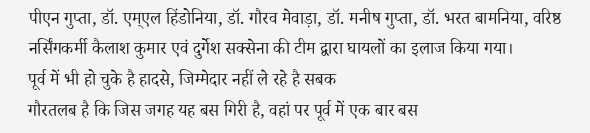पीएन गुप्ता, डॉ. एम्एल हिंडोनिया, डॉ. गौरव मेवाड़ा, डॉ. मनीष गुप्ता, डॉ. भरत बामनिया, वरिष्ठ नर्सिंगकर्मी कैलाश कुमार एवं दुर्गेश सक्सेना की टीम द्वारा घायलों का इलाज किया गया।
पूर्व में भी हो चुके है हादसे, जिम्मेदार नहीं ले रहे है सबक
गौरतलब है कि जिस जगह यह बस गिरी है, वहां पर पूर्व में एक बार बस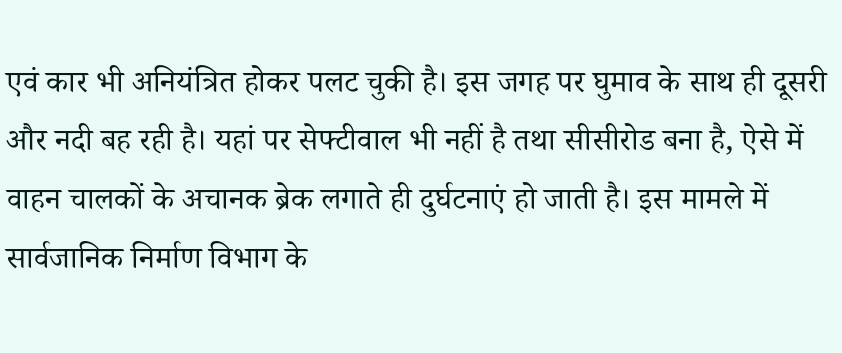एवं कार भी अनियंत्रित होकर पलट चुकी है। इस जगह पर घुमाव के साथ ही दूसरी और नदी बह रही है। यहां पर सेफ्टीवाल भी नहीं है तथा सीसीरोड बना है, ऐसे में वाहन चालकों के अचानक ब्रेक लगाते ही दुर्घटनाएं हो जाती है। इस मामले में सार्वजानिक निर्माण विभाग के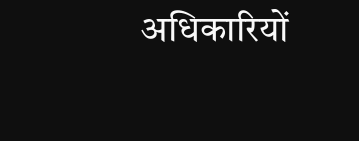अधिकारियों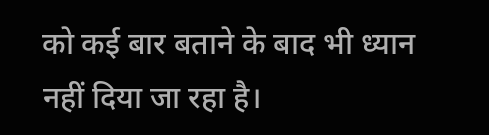को कई बार बताने के बाद भी ध्यान नहीं दिया जा रहा है।